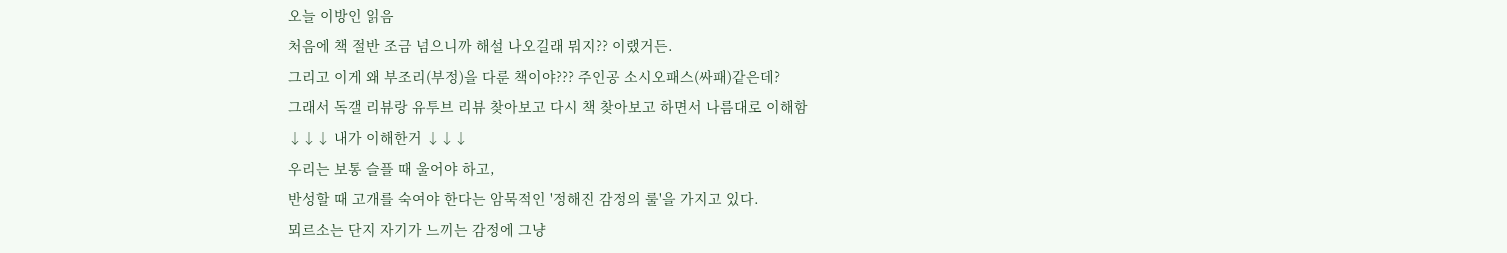오늘 이방인 읽음
처음에 책 절반 조금 넘으니까 해설 나오길래 뭐지?? 이랬거든.
그리고 이게 왜 부조리(부정)을 다룬 책이야??? 주인공 소시오패스(싸패)같은데?
그래서 독갤 리뷰랑 유투브 리뷰 찾아보고 다시 책 찾아보고 하면서 나름대로 이해함
↓↓↓ 내가 이해한거 ↓↓↓
우리는 보통 슬플 때 울어야 하고,
반성할 때 고개를 숙여야 한다는 암묵적인 '정해진 감정의 룰'을 가지고 있다.
뫼르소는 단지 자기가 느끼는 감정에 그냥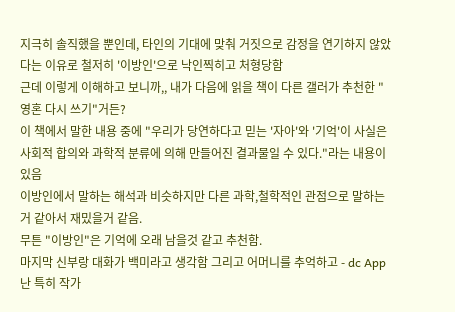지극히 솔직했을 뿐인데, 타인의 기대에 맞춰 거짓으로 감정을 연기하지 않았다는 이유로 철저히 '이방인'으로 낙인찍히고 처형당함
근데 이렇게 이해하고 보니까,, 내가 다음에 읽을 책이 다른 갤러가 추천한 "영혼 다시 쓰기"거든?
이 책에서 말한 내용 중에 "우리가 당연하다고 믿는 '자아'와 '기억'이 사실은 사회적 합의와 과학적 분류에 의해 만들어진 결과물일 수 있다."라는 내용이 있음
이방인에서 말하는 해석과 비슷하지만 다른 과학,철학적인 관점으로 말하는거 같아서 재밌을거 같음.
무튼 "이방인"은 기억에 오래 남을것 같고 추천함.
마지막 신부랑 대화가 백미라고 생각함 그리고 어머니를 추억하고 - dc App
난 특히 작가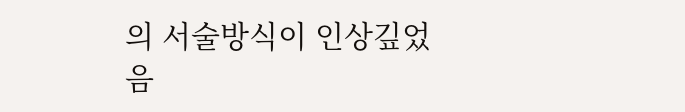의 서술방식이 인상깊었음